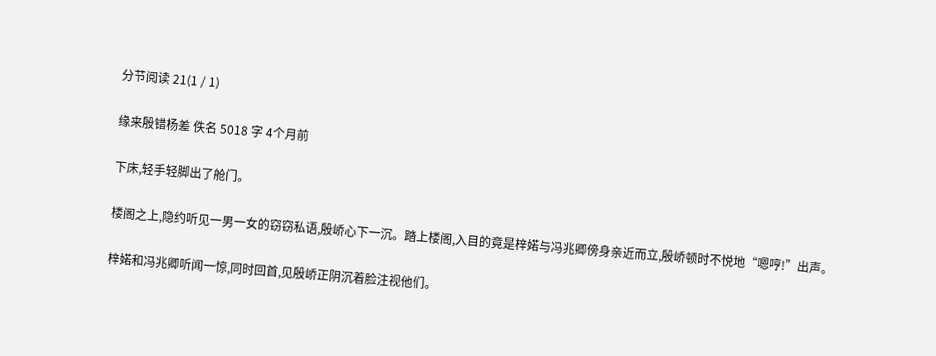分节阅读 21(1 / 1)

缘来殷错杨差 佚名 5018 字 4个月前

下床,轻手轻脚出了舱门。

楼阁之上,隐约听见一男一女的窃窃私语,殷峤心下一沉。踏上楼阁,入目的竟是梓婼与冯兆卿傍身亲近而立,殷峤顿时不悦地“嗯哼!”出声。

梓婼和冯兆卿听闻一惊,同时回首,见殷峤正阴沉着脸注视他们。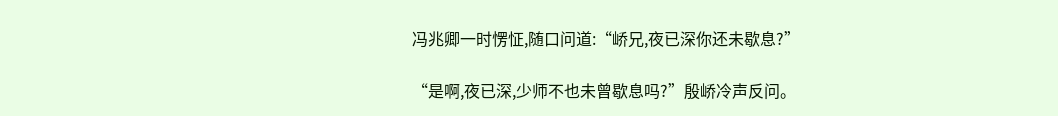冯兆卿一时愣怔,随口问道:“峤兄,夜已深你还未歇息?”

“是啊,夜已深,少师不也未曾歇息吗?”殷峤冷声反问。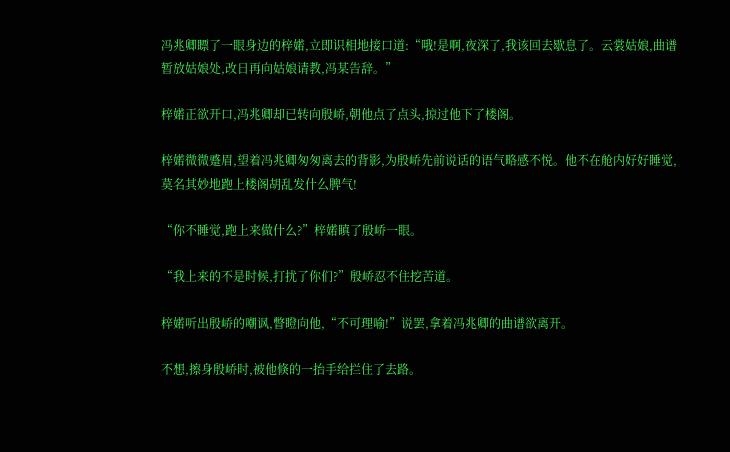冯兆卿瞟了一眼身边的梓婼,立即识相地接口道:“哦!是啊,夜深了,我该回去歇息了。云裳姑娘,曲谱暂放姑娘处,改日再向姑娘请教,冯某告辞。”

梓婼正欲开口,冯兆卿却已转向殷峤,朝他点了点头,掠过他下了楼阁。

梓婼微微蹙眉,望着冯兆卿匆匆离去的背影,为殷峤先前说话的语气略感不悦。他不在舱内好好睡觉,莫名其妙地跑上楼阁胡乱发什么脾气!

“你不睡觉,跑上来做什么?”梓婼瞋了殷峤一眼。

“我上来的不是时候,打扰了你们?”殷峤忍不住挖苦道。

梓婼听出殷峤的嘲讽,瞥瞪向他,“不可理喻!”说罢,拿着冯兆卿的曲谱欲离开。

不想,擦身殷峤时,被他倏的一抬手给拦住了去路。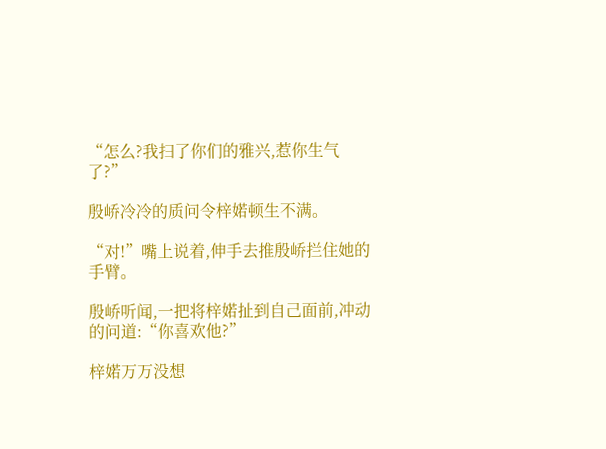“怎么?我扫了你们的雅兴,惹你生气了?”

殷峤冷冷的质问令梓婼顿生不满。

“对!”嘴上说着,伸手去推殷峤拦住她的手臂。

殷峤听闻,一把将梓婼扯到自己面前,冲动的问道:“你喜欢他?”

梓婼万万没想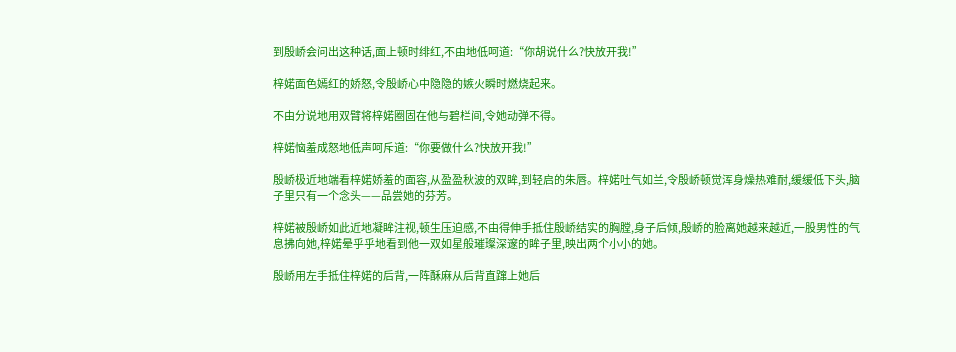到殷峤会问出这种话,面上顿时绯红,不由地低呵道:“你胡说什么?快放开我!”

梓婼面色嫣红的娇怒,令殷峤心中隐隐的嫉火瞬时燃烧起来。

不由分说地用双臂将梓婼圈固在他与碧栏间,令她动弹不得。

梓婼恼羞成怒地低声呵斥道:“你要做什么?快放开我!”

殷峤极近地端看梓婼娇羞的面容,从盈盈秋波的双眸,到轻启的朱唇。梓婼吐气如兰,令殷峤顿觉浑身燥热难耐,缓缓低下头,脑子里只有一个念头——品尝她的芬芳。

梓婼被殷峤如此近地凝眸注视,顿生压迫感,不由得伸手抵住殷峤结实的胸膛,身子后倾,殷峤的脸离她越来越近,一股男性的气息拂向她,梓婼晕乎乎地看到他一双如星般璀璨深邃的眸子里,映出两个小小的她。

殷峤用左手抵住梓婼的后背,一阵酥麻从后背直蹿上她后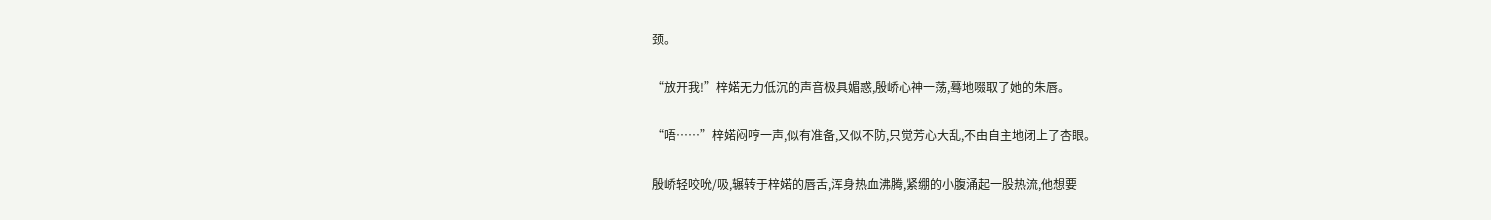颈。

“放开我!”梓婼无力低沉的声音极具媚惑,殷峤心神一荡,蓦地啜取了她的朱唇。

“唔……”梓婼闷哼一声,似有准备,又似不防,只觉芳心大乱,不由自主地闭上了杏眼。

殷峤轻咬吮/吸,辗转于梓婼的唇舌,浑身热血沸腾,紧绷的小腹涌起一股热流,他想要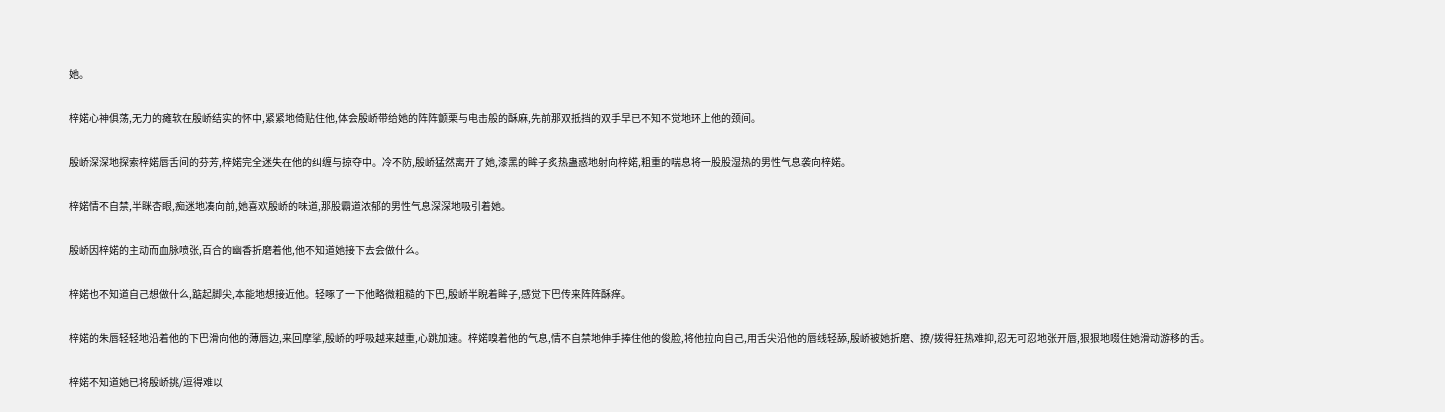她。

梓婼心神俱荡,无力的瘫软在殷峤结实的怀中,紧紧地倚贴住他,体会殷峤带给她的阵阵颤栗与电击般的酥麻,先前那双抵挡的双手早已不知不觉地环上他的颈间。

殷峤深深地探索梓婼唇舌间的芬芳,梓婼完全迷失在他的纠缠与掠夺中。冷不防,殷峤猛然离开了她,漆黑的眸子炙热蛊惑地射向梓婼,粗重的喘息将一股股湿热的男性气息袭向梓婼。

梓婼情不自禁,半眯杏眼,痴迷地凑向前,她喜欢殷峤的味道,那股霸道浓郁的男性气息深深地吸引着她。

殷峤因梓婼的主动而血脉喷张,百合的幽香折磨着他,他不知道她接下去会做什么。

梓婼也不知道自己想做什么,踮起脚尖,本能地想接近他。轻啄了一下他略微粗糙的下巴,殷峤半睨着眸子,感觉下巴传来阵阵酥痒。

梓婼的朱唇轻轻地沿着他的下巴滑向他的薄唇边,来回摩挲,殷峤的呼吸越来越重,心跳加速。梓婼嗅着他的气息,情不自禁地伸手捧住他的俊脸,将他拉向自己,用舌尖沿他的唇线轻舔,殷峤被她折磨、撩/拨得狂热难抑,忍无可忍地张开唇,狠狠地啜住她滑动游移的舌。

梓婼不知道她已将殷峤挑/逗得难以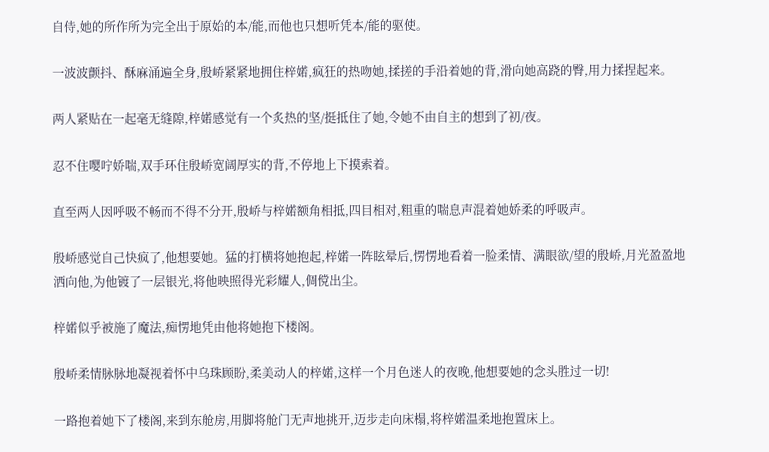自侍,她的所作所为完全出于原始的本/能,而他也只想听凭本/能的驱使。

一波波颤抖、酥麻涌遍全身,殷峤紧紧地拥住梓婼,疯狂的热吻她,揉搓的手沿着她的背,滑向她高跷的臀,用力揉捏起来。

两人紧贴在一起毫无缝隙,梓婼感觉有一个炙热的坚/挺抵住了她,令她不由自主的想到了初/夜。

忍不住嘤咛娇喘,双手环住殷峤宽阔厚实的背,不停地上下摸索着。

直至两人因呼吸不畅而不得不分开,殷峤与梓婼额角相抵,四目相对,粗重的喘息声混着她娇柔的呼吸声。

殷峤感觉自己快疯了,他想要她。猛的打横将她抱起,梓婼一阵眩晕后,愣愣地看着一脸柔情、满眼欲/望的殷峤,月光盈盈地洒向他,为他镀了一层银光,将他映照得光彩耀人,倜傥出尘。

梓婼似乎被施了魔法,痴愣地凭由他将她抱下楼阁。

殷峤柔情脉脉地凝视着怀中乌珠顾盼,柔美动人的梓婼,这样一个月色迷人的夜晚,他想要她的念头胜过一切!

一路抱着她下了楼阁,来到东舱房,用脚将舱门无声地挑开,迈步走向床榻,将梓婼温柔地抱置床上。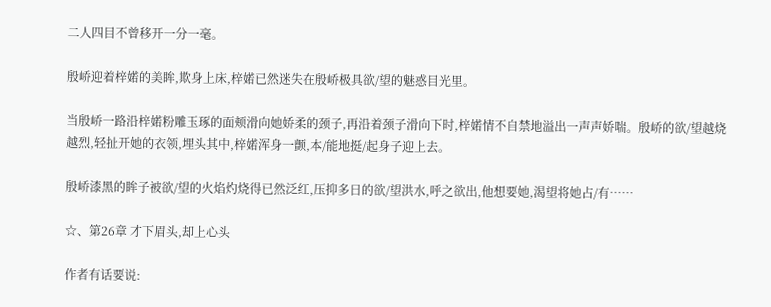二人四目不曾移开一分一毫。

殷峤迎着梓婼的美眸,欺身上床,梓婼已然迷失在殷峤极具欲/望的魅惑目光里。

当殷峤一路沿梓婼粉雕玉琢的面颊滑向她娇柔的颈子,再沿着颈子滑向下时,梓婼情不自禁地溢出一声声娇喘。殷峤的欲/望越烧越烈,轻扯开她的衣领,埋头其中,梓婼浑身一颤,本/能地挺/起身子迎上去。

殷峤漆黑的眸子被欲/望的火焰灼烧得已然泛红,压抑多日的欲/望洪水,呼之欲出,他想要她,渴望将她占/有……

☆、第26章 才下眉头,却上心头

作者有话要说: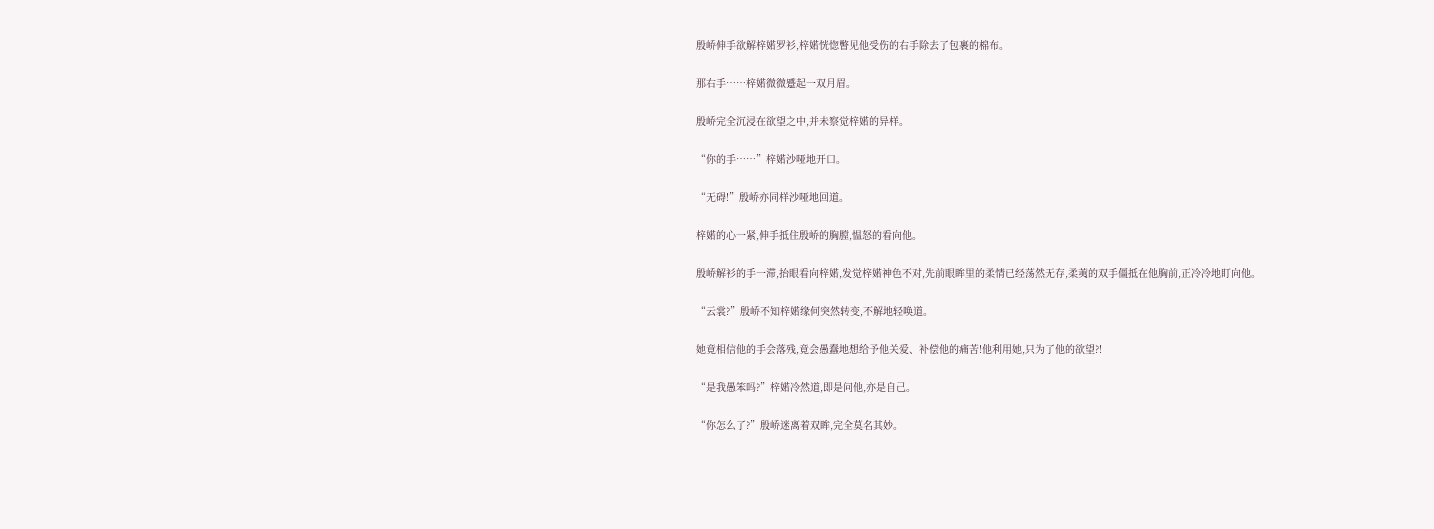殷峤伸手欲解梓婼罗衫,梓婼恍惚瞥见他受伤的右手除去了包裹的棉布。

那右手……梓婼微微蹙起一双月眉。

殷峤完全沉浸在欲望之中,并未察觉梓婼的异样。

“你的手……”梓婼沙哑地开口。

“无碍!”殷峤亦同样沙哑地回道。

梓婼的心一紧,伸手抵住殷峤的胸膛,愠怒的看向他。

殷峤解衫的手一滞,抬眼看向梓婼,发觉梓婼神色不对,先前眼眸里的柔情已经荡然无存,柔荑的双手僵抵在他胸前,正冷冷地盯向他。

“云裳?”殷峤不知梓婼缘何突然转变,不解地轻唤道。

她竟相信他的手会落残,竟会愚蠢地想给予他关爱、补偿他的痛苦!他利用她,只为了他的欲望?!

“是我愚笨吗?”梓婼冷然道,即是问他,亦是自己。

“你怎么了?”殷峤迷离着双眸,完全莫名其妙。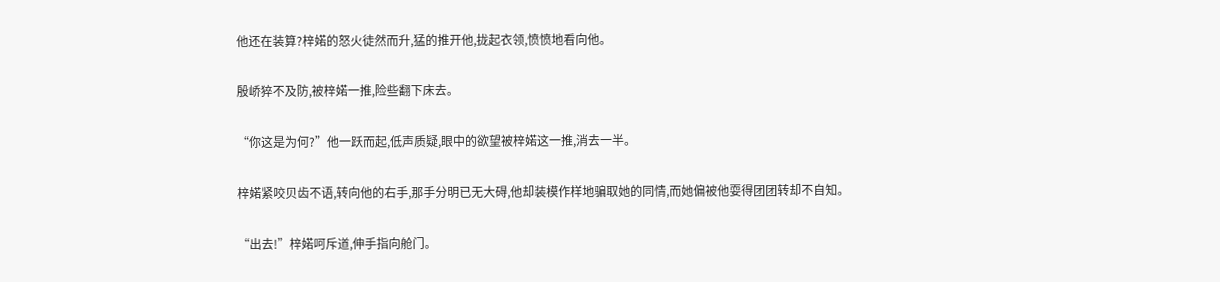他还在装算?梓婼的怒火徒然而升,猛的推开他,拢起衣领,愤愤地看向他。

殷峤猝不及防,被梓婼一推,险些翻下床去。

“你这是为何?”他一跃而起,低声质疑,眼中的欲望被梓婼这一推,消去一半。

梓婼紧咬贝齿不语,转向他的右手,那手分明已无大碍,他却装模作样地骗取她的同情,而她偏被他耍得团团转却不自知。

“出去!”梓婼呵斥道,伸手指向舱门。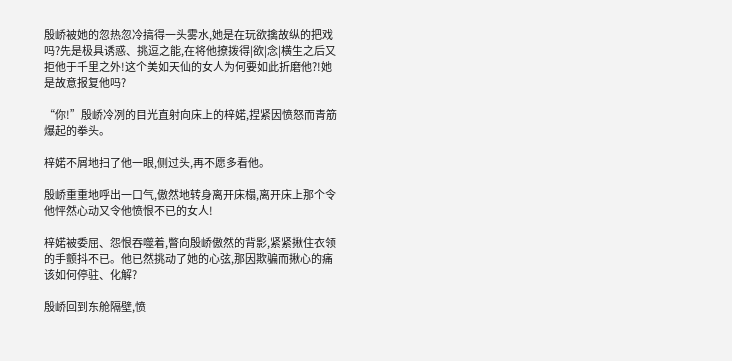殷峤被她的忽热忽冷搞得一头雾水,她是在玩欲擒故纵的把戏吗?先是极具诱惑、挑逗之能,在将他撩拨得|欲|念|横生之后又拒他于千里之外!这个美如天仙的女人为何要如此折磨他?!她是故意报复他吗?

“你!”殷峤冷冽的目光直射向床上的梓婼,捏紧因愤怒而青筋爆起的拳头。

梓婼不屑地扫了他一眼,侧过头,再不愿多看他。

殷峤重重地呼出一口气,傲然地转身离开床榻,离开床上那个令他怦然心动又令他愤恨不已的女人!

梓婼被委屈、怨恨吞噬着,瞥向殷峤傲然的背影,紧紧揪住衣领的手颤抖不已。他已然挑动了她的心弦,那因欺骗而揪心的痛该如何停驻、化解?

殷峤回到东舱隔壁,愤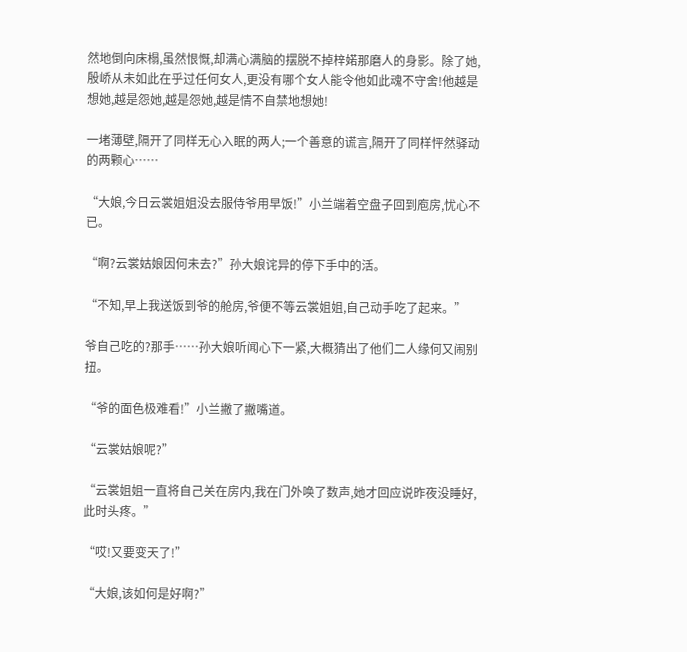然地倒向床榻,虽然恨慨,却满心满脑的摆脱不掉梓婼那磨人的身影。除了她,殷峤从未如此在乎过任何女人,更没有哪个女人能令他如此魂不守舍!他越是想她,越是怨她,越是怨她,越是情不自禁地想她!

一堵薄壁,隔开了同样无心入眠的两人;一个善意的谎言,隔开了同样怦然驿动的两颗心……

“大娘,今日云裳姐姐没去服侍爷用早饭!”小兰端着空盘子回到庖房,忧心不已。

“啊?云裳姑娘因何未去?”孙大娘诧异的停下手中的活。

“不知,早上我送饭到爷的舱房,爷便不等云裳姐姐,自己动手吃了起来。”

爷自己吃的?那手……孙大娘听闻心下一紧,大概猜出了他们二人缘何又闹别扭。

“爷的面色极难看!”小兰撇了撇嘴道。

“云裳姑娘呢?”

“云裳姐姐一直将自己关在房内,我在门外唤了数声,她才回应说昨夜没睡好,此时头疼。”

“哎!又要变天了!”

“大娘,该如何是好啊?”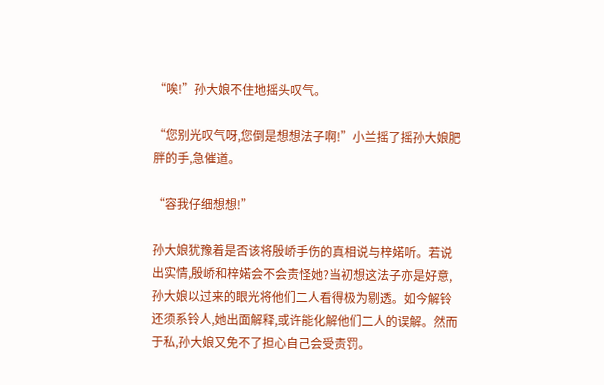“唉!”孙大娘不住地摇头叹气。

“您别光叹气呀,您倒是想想法子啊!”小兰摇了摇孙大娘肥胖的手,急催道。

“容我仔细想想!”

孙大娘犹豫着是否该将殷峤手伤的真相说与梓婼听。若说出实情,殷峤和梓婼会不会责怪她?当初想这法子亦是好意,孙大娘以过来的眼光将他们二人看得极为剔透。如今解铃还须系铃人,她出面解释,或许能化解他们二人的误解。然而于私,孙大娘又免不了担心自己会受责罚。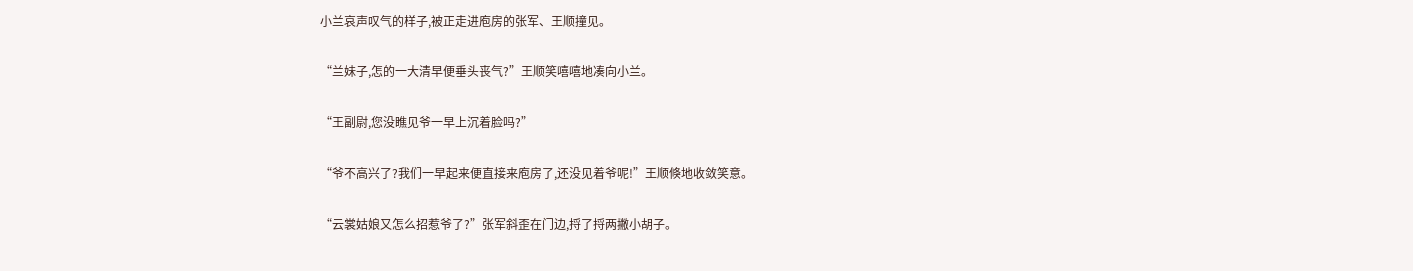小兰哀声叹气的样子,被正走进庖房的张军、王顺撞见。

“兰妹子,怎的一大清早便垂头丧气?”王顺笑嘻嘻地凑向小兰。

“王副尉,您没瞧见爷一早上沉着脸吗?”

“爷不高兴了?我们一早起来便直接来庖房了,还没见着爷呢!”王顺倏地收敛笑意。

“云裳姑娘又怎么招惹爷了?”张军斜歪在门边,捋了捋两撇小胡子。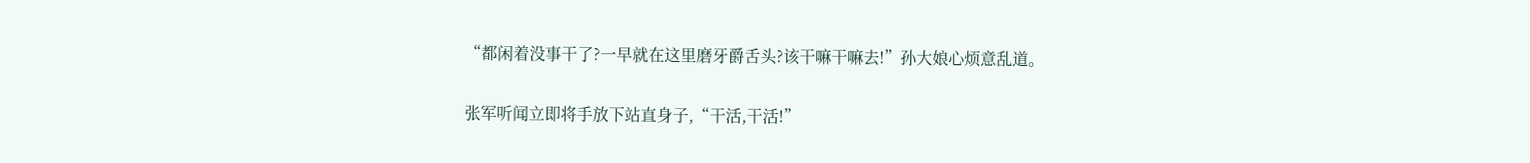“都闲着没事干了?一早就在这里磨牙爵舌头?该干嘛干嘛去!”孙大娘心烦意乱道。

张军听闻立即将手放下站直身子,“干活,干活!”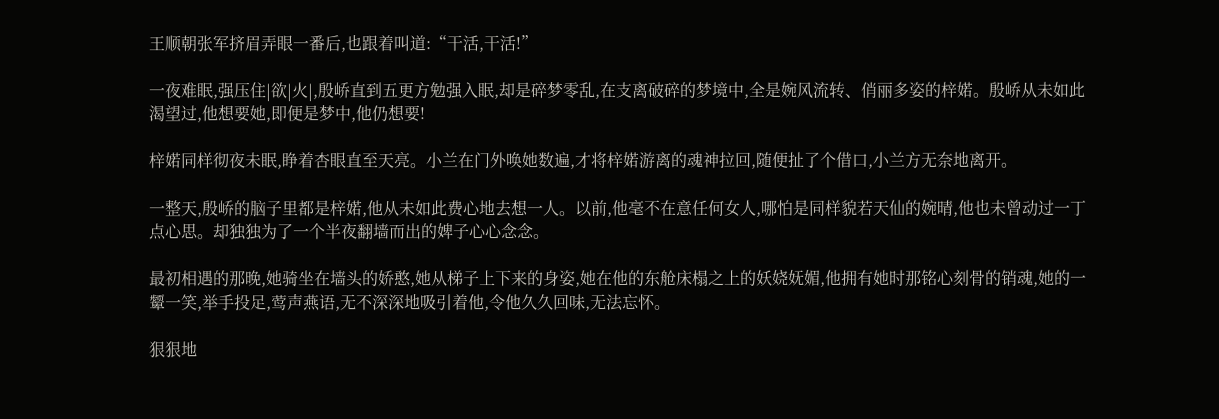王顺朝张军挤眉弄眼一番后,也跟着叫道:“干活,干活!”

一夜难眠,强压住|欲|火|,殷峤直到五更方勉强入眠,却是碎梦零乱,在支离破碎的梦境中,全是婉风流转、俏丽多姿的梓婼。殷峤从未如此渴望过,他想要她,即便是梦中,他仍想要!

梓婼同样彻夜未眠,睁着杏眼直至天亮。小兰在门外唤她数遍,才将梓婼游离的魂神拉回,随便扯了个借口,小兰方无奈地离开。

一整天,殷峤的脑子里都是梓婼,他从未如此费心地去想一人。以前,他毫不在意任何女人,哪怕是同样貌若天仙的婉晴,他也未曾动过一丁点心思。却独独为了一个半夜翻墙而出的婢子心心念念。

最初相遇的那晚,她骑坐在墙头的娇憨,她从梯子上下来的身姿,她在他的东舱床榻之上的妖娆妩媚,他拥有她时那铭心刻骨的销魂,她的一颦一笑,举手投足,莺声燕语,无不深深地吸引着他,令他久久回味,无法忘怀。

狠狠地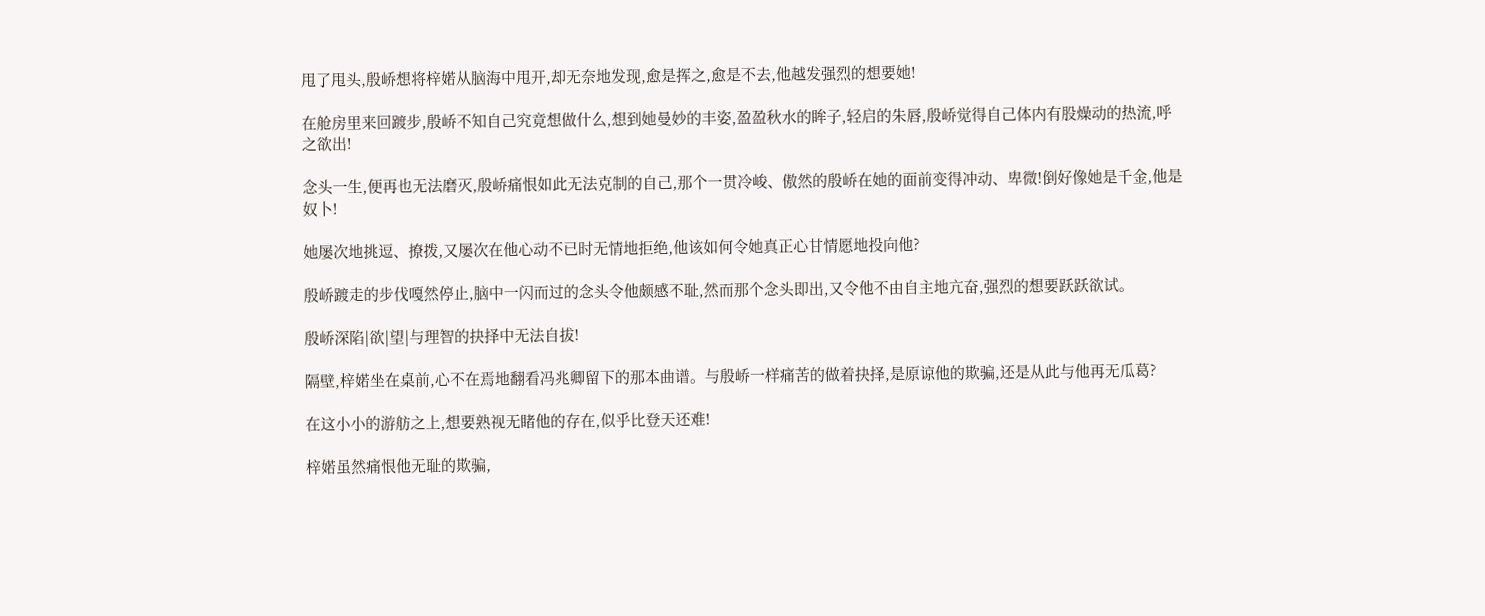甩了甩头,殷峤想将梓婼从脑海中甩开,却无奈地发现,愈是挥之,愈是不去,他越发强烈的想要她!

在舱房里来回踱步,殷峤不知自己究竟想做什么,想到她曼妙的丰姿,盈盈秋水的眸子,轻启的朱唇,殷峤觉得自己体内有股燥动的热流,呼之欲出!

念头一生,便再也无法磨灭,殷峤痛恨如此无法克制的自己,那个一贯冷峻、傲然的殷峤在她的面前变得冲动、卑微!倒好像她是千金,他是奴卜!

她屡次地挑逗、撩拨,又屡次在他心动不已时无情地拒绝,他该如何令她真正心甘情愿地投向他?

殷峤踱走的步伐嘎然停止,脑中一闪而过的念头令他颇感不耻,然而那个念头即出,又令他不由自主地亢奋,强烈的想要跃跃欲试。

殷峤深陷|欲|望|与理智的抉择中无法自拔!

隔壁,梓婼坐在桌前,心不在焉地翻看冯兆卿留下的那本曲谱。与殷峤一样痛苦的做着抉择,是原谅他的欺骗,还是从此与他再无瓜葛?

在这小小的游舫之上,想要熟视无睹他的存在,似乎比登天还难!

梓婼虽然痛恨他无耻的欺骗,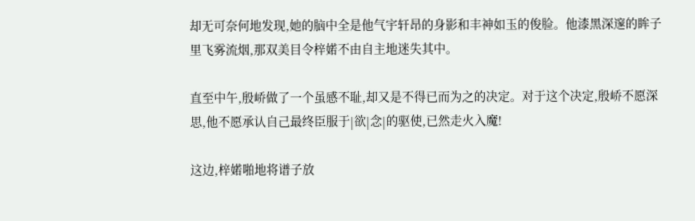却无可奈何地发现,她的脑中全是他气宇轩昂的身影和丰神如玉的俊脸。他漆黑深邃的眸子里飞雾流烟,那双美目令梓婼不由自主地迷失其中。

直至中午,殷峤做了一个虽感不耻,却又是不得已而为之的决定。对于这个决定,殷峤不愿深思,他不愿承认自己最终臣服于|欲|念|的驱使,已然走火入魔!

这边,梓婼啪地将谱子放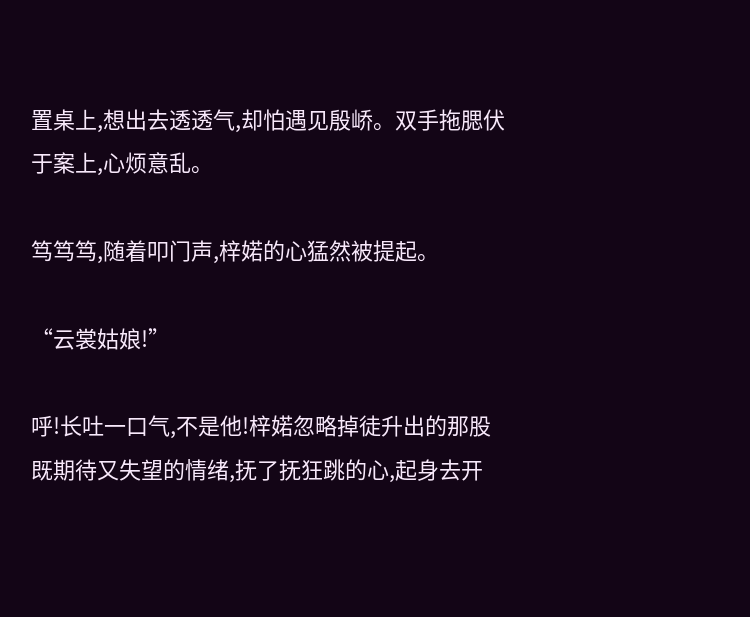置桌上,想出去透透气,却怕遇见殷峤。双手拖腮伏于案上,心烦意乱。

笃笃笃,随着叩门声,梓婼的心猛然被提起。

“云裳姑娘!”

呼!长吐一口气,不是他!梓婼忽略掉徒升出的那股既期待又失望的情绪,抚了抚狂跳的心,起身去开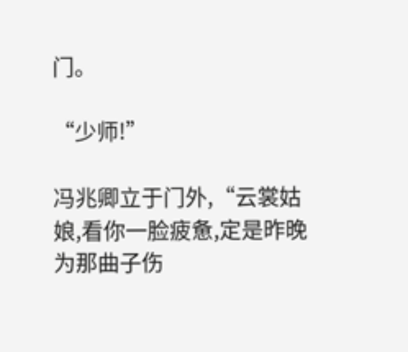门。

“少师!”

冯兆卿立于门外,“云裳姑娘,看你一脸疲惫,定是昨晚为那曲子伤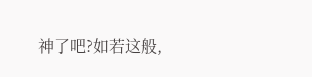神了吧?如若这般,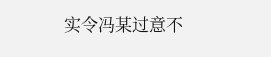实令冯某过意不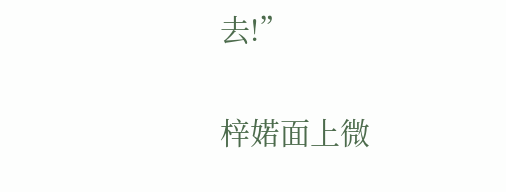去!”

梓婼面上微